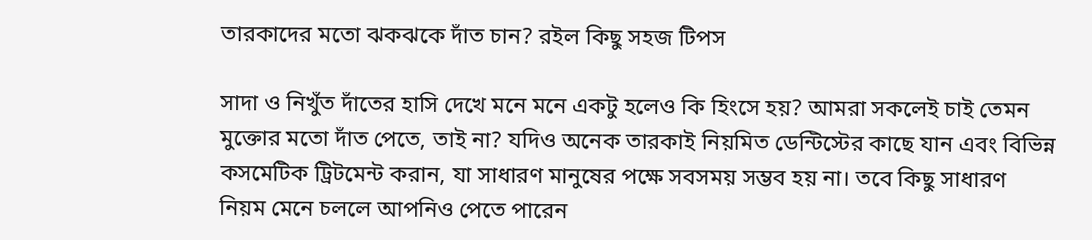তারকাদের মতো ঝকঝকে দাঁত চান? রইল কিছু সহজ টিপস

সাদা ও নিখুঁত দাঁতের হাসি দেখে মনে মনে একটু হলেও কি হিংসে হয়? আমরা সকলেই চাই তেমন মুক্তোর মতো দাঁত পেতে, তাই না? যদিও অনেক তারকাই নিয়মিত ডেন্টিস্টের কাছে যান এবং বিভিন্ন কসমেটিক ট্রিটমেন্ট করান, যা সাধারণ মানুষের পক্ষে সবসময় সম্ভব হয় না। তবে কিছু সাধারণ নিয়ম মেনে চললে আপনিও পেতে পারেন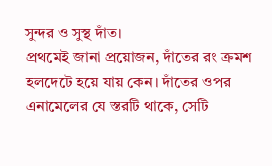সুন্দর ও সুস্থ দাঁত।
প্রথমেই জানা প্রয়োজন, দাঁতের রং ক্রমশ হলদেটে হয়ে যায় কেন। দাঁতের ওপর এনামেলের যে স্তরটি থাকে, সেটি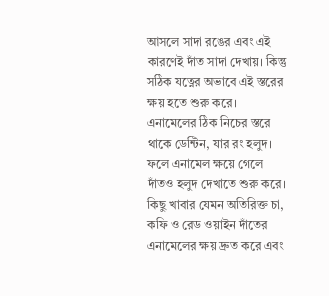আসলে সাদা রঙের এবং এই কারণেই দাঁত সাদা দেখায়। কিন্তু সঠিক যত্নের অভাবে এই স্তরের ক্ষয় হতে শুরু করে। এনামেলের ঠিক নিচের স্তরে থাকে ডেন্টিন, যার রং হলুদ। ফলে এনামেল ক্ষয়ে গেলে দাঁতও হলুদ দেখাতে শুরু করে। কিছু খাবার যেমন অতিরিক্ত চা, কফি ও রেড ওয়াইন দাঁতের এনামেলের ক্ষয় দ্রুত করে এবং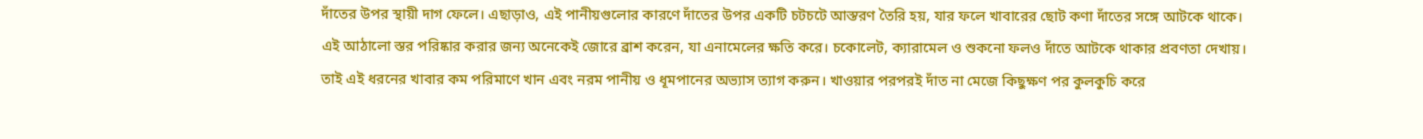দাঁতের উপর স্থায়ী দাগ ফেলে। এছাড়াও, এই পানীয়গুলোর কারণে দাঁতের উপর একটি চটচটে আস্তরণ তৈরি হয়, যার ফলে খাবারের ছোট কণা দাঁতের সঙ্গে আটকে থাকে। এই আঠালো স্তর পরিষ্কার করার জন্য অনেকেই জোরে ব্রাশ করেন, যা এনামেলের ক্ষতি করে। চকোলেট, ক্যারামেল ও শুকনো ফলও দাঁতে আটকে থাকার প্রবণতা দেখায়। তাই এই ধরনের খাবার কম পরিমাণে খান এবং নরম পানীয় ও ধূমপানের অভ্যাস ত্যাগ করুন। খাওয়ার পরপরই দাঁত না মেজে কিছুক্ষণ পর কুলকুচি করে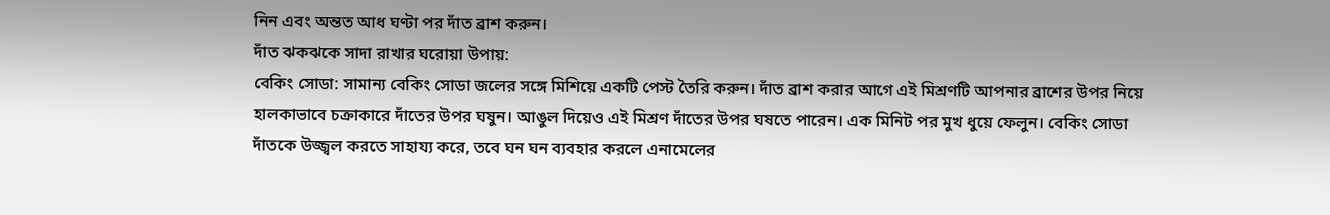নিন এবং অন্তত আধ ঘণ্টা পর দাঁত ব্রাশ করুন।
দাঁত ঝকঝকে সাদা রাখার ঘরোয়া উপায়:
বেকিং সোডা: সামান্য বেকিং সোডা জলের সঙ্গে মিশিয়ে একটি পেস্ট তৈরি করুন। দাঁত ব্রাশ করার আগে এই মিশ্রণটি আপনার ব্রাশের উপর নিয়ে হালকাভাবে চক্রাকারে দাঁতের উপর ঘষুন। আঙুল দিয়েও এই মিশ্রণ দাঁতের উপর ঘষতে পারেন। এক মিনিট পর মুখ ধুয়ে ফেলুন। বেকিং সোডা দাঁতকে উজ্জ্বল করতে সাহায্য করে, তবে ঘন ঘন ব্যবহার করলে এনামেলের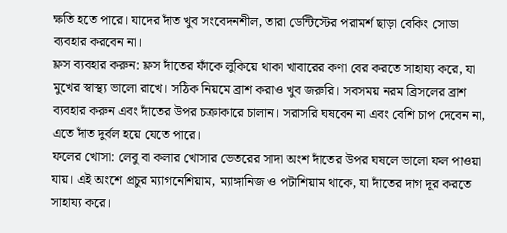ক্ষতি হতে পারে। যাদের দাঁত খুব সংবেদনশীল, তারা ডেন্টিস্টের পরামর্শ ছাড়া বেকিং সোডা ব্যবহার করবেন না।
ফ্লস ব্যবহার করুন: ফ্লস দাঁতের ফাঁকে লুকিয়ে থাকা খাবারের কণা বের করতে সাহায্য করে, যা মুখের স্বাস্থ্য ভালো রাখে। সঠিক নিয়মে ব্রাশ করাও খুব জরুরি। সবসময় নরম ব্রিসলের ব্রাশ ব্যবহার করুন এবং দাঁতের উপর চক্রাকারে চালান। সরাসরি ঘষবেন না এবং বেশি চাপ দেবেন না, এতে দাঁত দুর্বল হয়ে যেতে পারে।
ফলের খোসা: লেবু বা কলার খোসার ভেতরের সাদা অংশ দাঁতের উপর ঘষলে ভালো ফল পাওয়া যায়। এই অংশে প্রচুর ম্যাগনেশিয়াম, ম্যাঙ্গানিজ ও পটাশিয়াম থাকে, যা দাঁতের দাগ দূর করতে সাহায্য করে।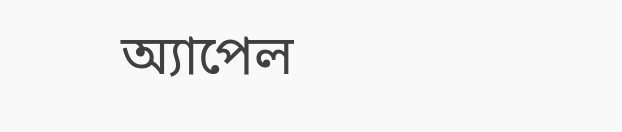অ্যাপেল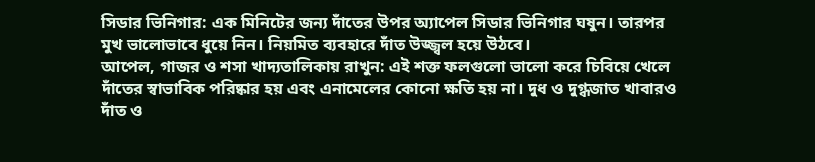সিডার ভিনিগার: এক মিনিটের জন্য দাঁতের উপর অ্যাপেল সিডার ভিনিগার ঘষুন। তারপর মুখ ভালোভাবে ধুয়ে নিন। নিয়মিত ব্যবহারে দাঁত উজ্জ্বল হয়ে উঠবে।
আপেল, গাজর ও শসা খাদ্যতালিকায় রাখুন: এই শক্ত ফলগুলো ভালো করে চিবিয়ে খেলে দাঁতের স্বাভাবিক পরিষ্কার হয় এবং এনামেলের কোনো ক্ষতি হয় না। দুধ ও দুগ্ধজাত খাবারও দাঁত ও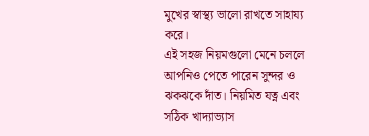মুখের স্বাস্থ্য ভালো রাখতে সাহায্য করে।
এই সহজ নিয়মগুলো মেনে চললে আপনিও পেতে পারেন সুন্দর ও ঝকঝকে দাঁত। নিয়মিত যত্ন এবং সঠিক খাদ্যাভ্যাস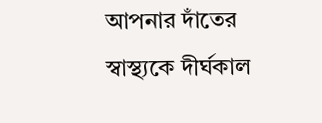আপনার দাঁতের স্বাস্থ্যকে দীর্ঘকাল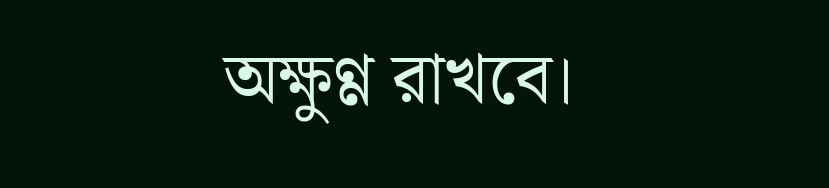অক্ষুণ্ণ রাখবে।